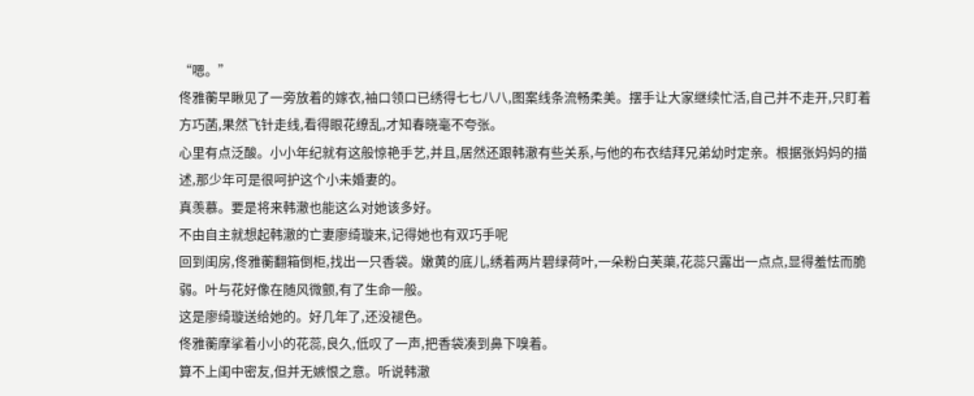“嗯。”
佟雅蘅早瞅见了一旁放着的嫁衣,袖口领口已绣得七七八八,图案线条流畅柔美。摆手让大家继续忙活,自己并不走开,只盯着方巧菡,果然飞针走线,看得眼花缭乱,才知春晓毫不夸张。
心里有点泛酸。小小年纪就有这般惊艳手艺,并且,居然还跟韩澈有些关系,与他的布衣结拜兄弟幼时定亲。根据张妈妈的描述,那少年可是很呵护这个小未婚妻的。
真羡慕。要是将来韩澈也能这么对她该多好。
不由自主就想起韩澈的亡妻廖绮璇来,记得她也有双巧手呢
回到闺房,佟雅蘅翻箱倒柜,找出一只香袋。嫩黄的底儿,绣着两片碧绿荷叶,一朵粉白芙蕖,花蕊只露出一点点,显得羞怯而脆弱。叶与花好像在随风微颤,有了生命一般。
这是廖绮璇送给她的。好几年了,还没褪色。
佟雅蘅摩挲着小小的花蕊,良久,低叹了一声,把香袋凑到鼻下嗅着。
算不上闺中密友,但并无嫉恨之意。听说韩澈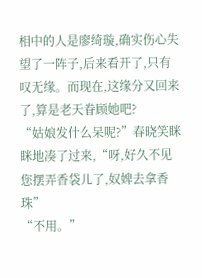相中的人是廖绮璇,确实伤心失望了一阵子,后来看开了,只有叹无缘。而现在,这缘分又回来了,算是老天眷顾她吧?
“姑娘发什么呆呢?”春晓笑眯眯地凑了过来,“呀,好久不见您摆弄香袋儿了,奴婢去拿香珠”
“不用。”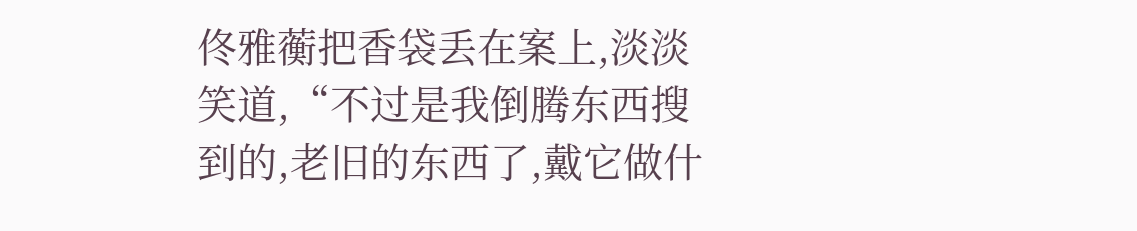佟雅蘅把香袋丢在案上,淡淡笑道,“不过是我倒腾东西搜到的,老旧的东西了,戴它做什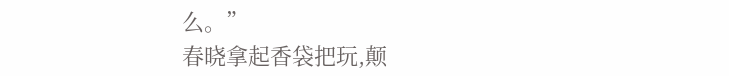么。”
春晓拿起香袋把玩,颠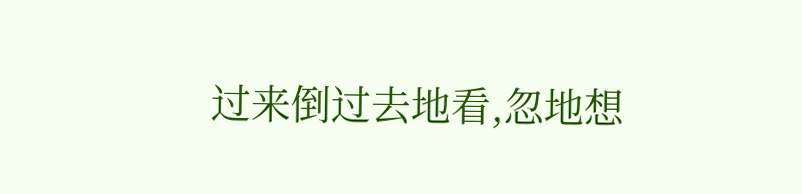过来倒过去地看,忽地想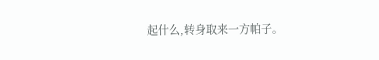起什么,转身取来一方帕子。